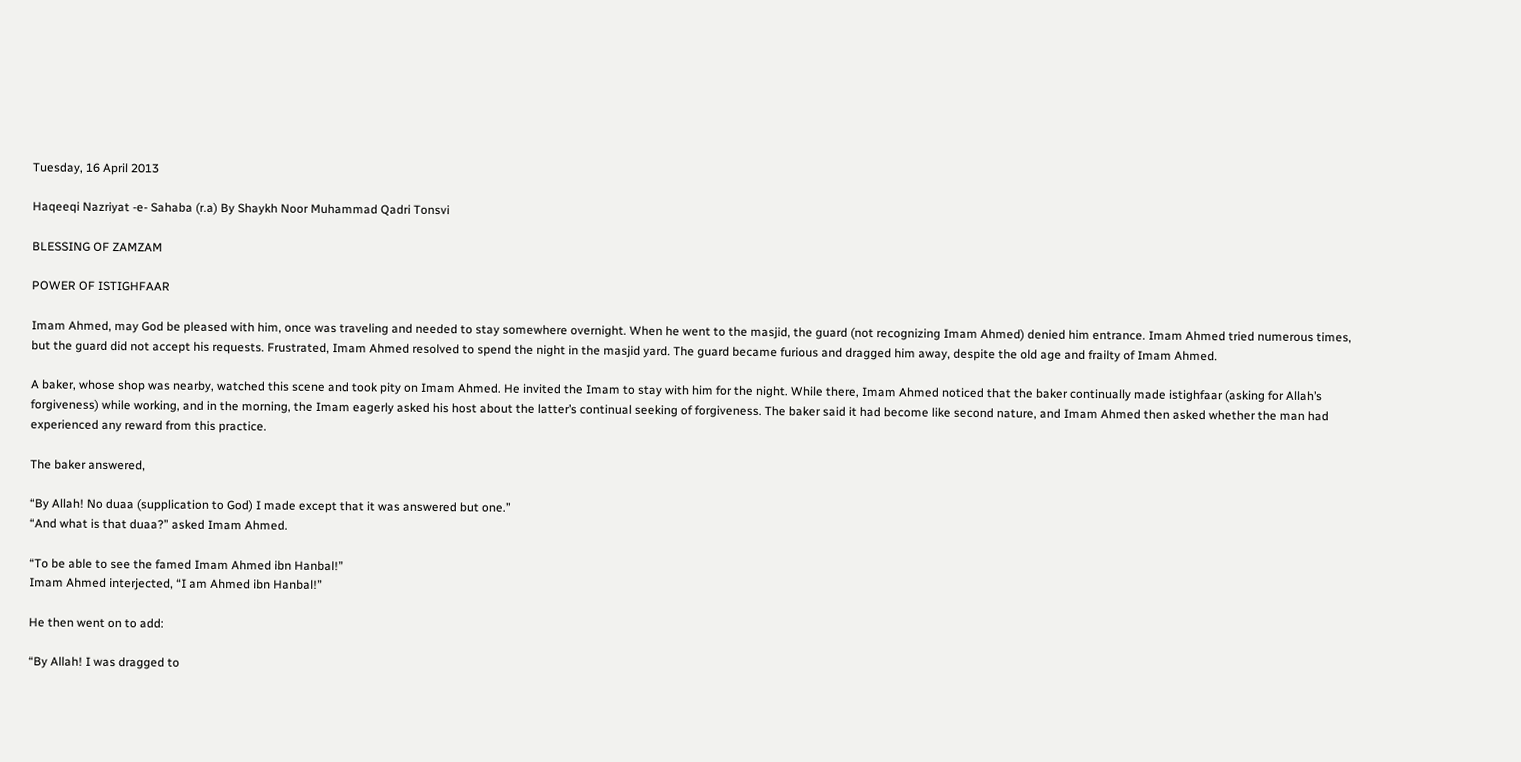Tuesday, 16 April 2013

Haqeeqi Nazriyat -e- Sahaba (r.a) By Shaykh Noor Muhammad Qadri Tonsvi

BLESSING OF ZAMZAM

POWER OF ISTIGHFAAR

Imam Ahmed, may God be pleased with him, once was traveling and needed to stay somewhere overnight. When he went to the masjid, the guard (not recognizing Imam Ahmed) denied him entrance. Imam Ahmed tried numerous times, but the guard did not accept his requests. Frustrated, Imam Ahmed resolved to spend the night in the masjid yard. The guard became furious and dragged him away, despite the old age and frailty of Imam Ahmed.

A baker, whose shop was nearby, watched this scene and took pity on Imam Ahmed. He invited the Imam to stay with him for the night. While there, Imam Ahmed noticed that the baker continually made istighfaar (asking for Allah’s forgiveness) while working, and in the morning, the Imam eagerly asked his host about the latter’s continual seeking of forgiveness. The baker said it had become like second nature, and Imam Ahmed then asked whether the man had experienced any reward from this practice.

The baker answered,

“By Allah! No duaa (supplication to God) I made except that it was answered but one.”
“And what is that duaa?” asked Imam Ahmed.

“To be able to see the famed Imam Ahmed ibn Hanbal!”
Imam Ahmed interjected, “I am Ahmed ibn Hanbal!”

He then went on to add:

“By Allah! I was dragged to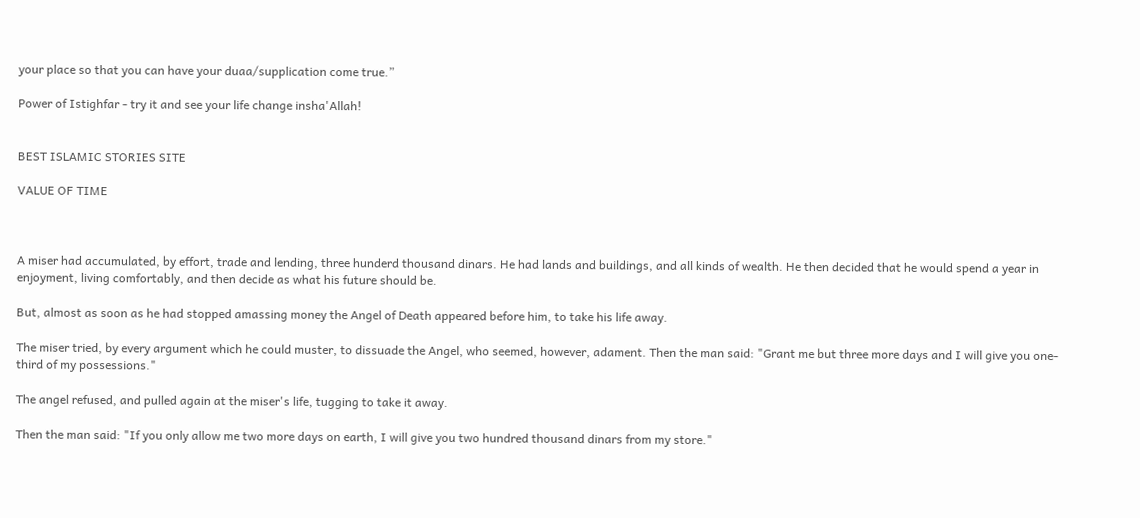your place so that you can have your duaa/supplication come true.”

Power of Istighfar - try it and see your life change insha'Allah!


BEST ISLAMIC STORIES SITE

VALUE OF TIME



A miser had accumulated, by effort, trade and lending, three hunderd thousand dinars. He had lands and buildings, and all kinds of wealth. He then decided that he would spend a year in enjoyment, living comfortably, and then decide as what his future should be.

But, almost as soon as he had stopped amassing money the Angel of Death appeared before him, to take his life away.

The miser tried, by every argument which he could muster, to dissuade the Angel, who seemed, however, adament. Then the man said: "Grant me but three more days and I will give you one-third of my possessions."

The angel refused, and pulled again at the miser's life, tugging to take it away.

Then the man said: "If you only allow me two more days on earth, I will give you two hundred thousand dinars from my store."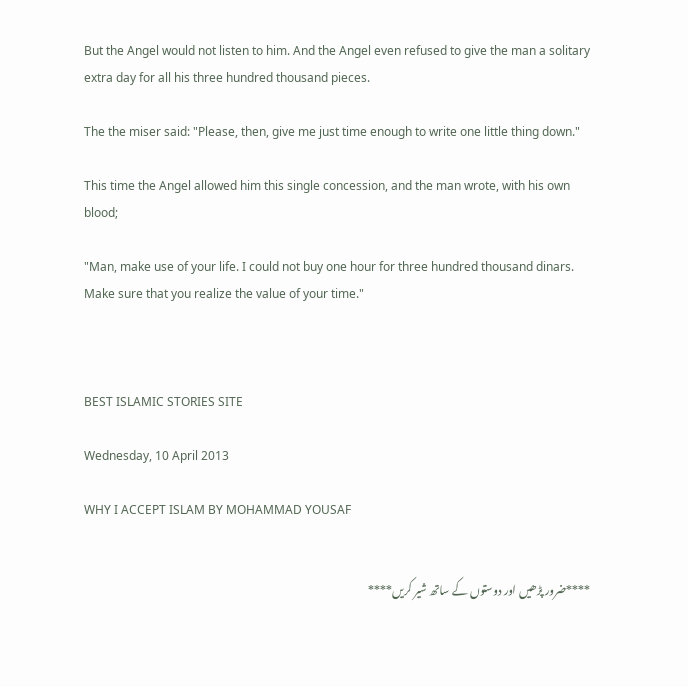But the Angel would not listen to him. And the Angel even refused to give the man a solitary extra day for all his three hundred thousand pieces.

The the miser said: "Please, then, give me just time enough to write one little thing down."

This time the Angel allowed him this single concession, and the man wrote, with his own blood;

"Man, make use of your life. I could not buy one hour for three hundred thousand dinars. Make sure that you realize the value of your time."



BEST ISLAMIC STORIES SITE

Wednesday, 10 April 2013

WHY I ACCEPT ISLAM BY MOHAMMAD YOUSAF


****ضرور پڑھیں اور دوستوں کے ساتھ شیر کریں****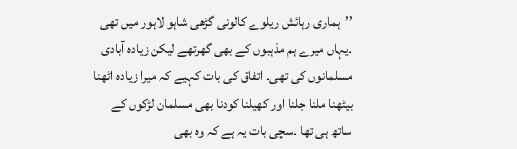’’ہماری رہائش ریلوے کالونی گڑھی شاہو لاہور میں تھی ۔یہاں میرے ہم مذہبوں کے بھی گھرتھے لیکن زیادہ آبادی مسلمانوں کی تھی۔ اتفاق کی بات کہیے کہ میرا زیادہ اٹھنا بیٹھنا ملنا جلنا اور کھیلنا کودنا بھی مسلمان لڑکوں کے ساتھ ہی تھا ۔سچی بات یہ ہے کہ وہ بھی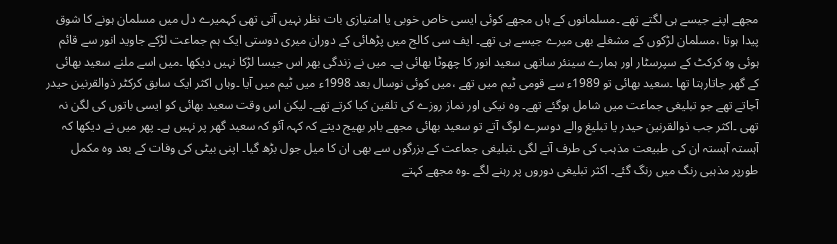مجھے اپنے جیسے ہی لگتے تھے ۔مسلمانوں کے ہاں مجھے کوئی ایسی خاص خوبی یا امتیازی بات نظر نہیں آتی تھی کہمیرے دل میں مسلمان ہونے کا شوق پیدا ہوتا ،مسلمان لڑکوں کے مشغلے بھی میرے جیسے ہی تھے۔ ایف سی کالج میں پڑھائی کے دوران میری دوستی ایک ہم جماعت لڑکے جاوید انور سے قائم ہوئی وہ کرکٹ کے سپرسٹار اور ہمارے سینئر ساتھی سعید انور کا چھوٹا بھائی ہے۔ میں نے زندگی بھر اس جیسا لڑکا نہیں دیکھا ۔میں اسے ملنے سعید بھائی کے گھر جاتارہتا تھا ۔سعید بھائی تو 1989ء سے قومی ٹیم میں تھے ،میں کوئی نوسال بعد 1998ء میں ٹیم میں آیا ۔وہاں اکثر ایک سابق کرکٹر ذوالقرنین حیدر آجاتے تھے جو تبلیغی جماعت میں شامل ہوگئے تھے۔ وہ نیکی اور نماز روزے کی تلقین کیا کرتے تھے۔ لیکن اس وقت سعید بھائی کو ایسی باتوں کی لگن نہ تھی ۔اکثر جب ذوالقرنین حیدر یا تبلیغ والے دوسرے لوگ آتے تو سعید بھائی مجھے باہر بھیج دیتے کہ کہہ آئو کہ سعید گھر پر نہیں ہے۔ پھر میں نے دیکھا کہ آہستہ آہستہ ان کی طبیعت مذہب کی طرف آنے لگی ۔تبلیغی جماعت کے بزرگوں سے بھی ان کا میل جول بڑھ گیا۔ اپنی بیٹی کی وفات کے بعد وہ مکمل طورپر مذہبی رنگ میں رنگ گئے۔ اکثر تبلیغی دوروں پر رہنے لگے ۔وہ مجھے کہتے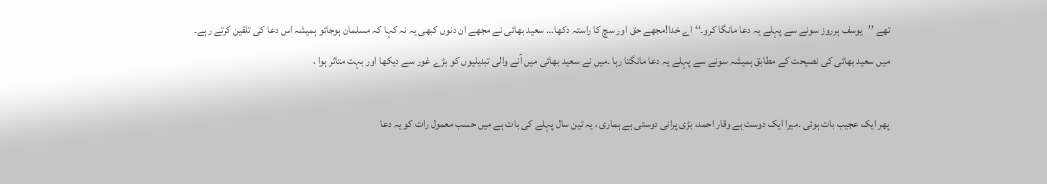تھے ’’یوسف ہرروز سونے سے پہلے یہ دعا مانگا کرو۔‘‘ اے خدا!مجھے حق اور سچ کا راستہ دکھا… سعید بھائی نے مجھے ان دنوں کبھی یہ نہ کہا کہ مسلمان ہوجائو ہمیشہ اس دعا کی تلقین کرتے رہے۔ میں سعید بھائی کی نصیحت کے مطابق ہمیشہ سونے سے پہلے یہ دعا مانگتا رہا ۔میں نے سعید بھائی میں آنے والی تبدیلیوں کو بڑے غور سے دیکھا اور بہت متاثر ہوا ،

پھر ایک عجیب بات ہوئی ۔میرا ایک دوست ہے وقار احمد، بڑی پرانی دوستی ہے ہماری ، یہ تین سال پہلے کی بات ہے میں حسب معمول رات کو یہ دعا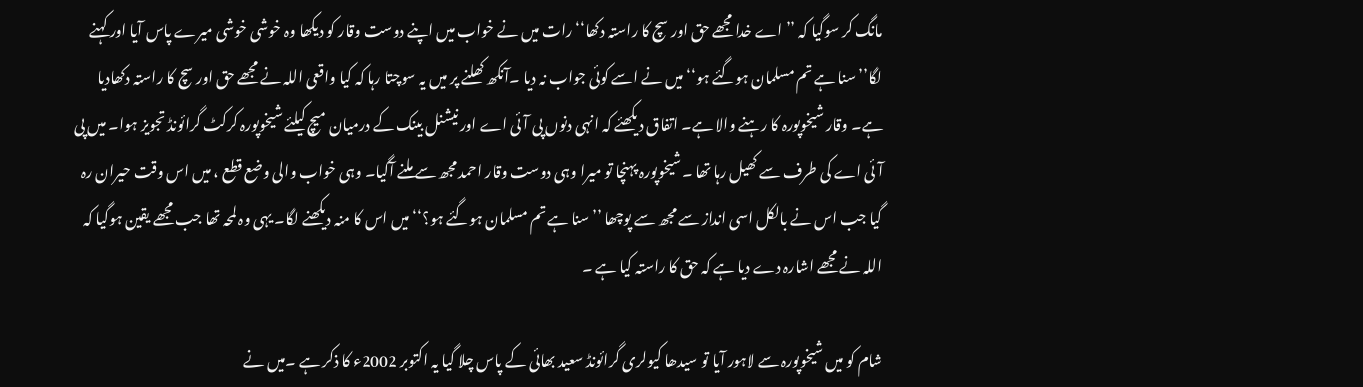مانگ کر سوگیا کہ ’’اے خدا مجھے حق اور سچ کا راستہ دکھا‘‘ رات میں نے خواب میں اپنے دوست وقار کو دیکھا وہ خوشی خوشی میرے پاس آیا اور کہنے لگا’’سنا ہے تم مسلمان ہوگئے ہو‘‘ میں نے اسے کوئی جواب نہ دیا ۔آنکھ کھلنے پر میں یہ سوچتا رہا کہ کیا واقعی اللہ نے مجھے حق اور سچ کا راستہ دکھادیا ہے۔ وقار شیخوپورہ کا رہنے والا ہے۔ اتفاق دیکھئے کہ انہی دنوں پی آئی اے اور نیشنل بینک کے درمیان میچ کیلئے شیخوپورہ کرکٹ گرائونڈ تجویز ہوا۔ میں پی آئی اے کی طرف سے کھیل رہا تھا ۔شیخوپورہ پہنچا تو میرا وہی دوست وقار احمد مجھ سے ملنے آگیا۔ وہی خواب والی وضع قطع ، میں اس وقت حیران رہ گیا جب اس نے بالکل اسی انداز سے مجھ سے پوچھا ’’سنا ہے تم مسلمان ہوگئے ہو؟‘‘میں اس کا منہ دیکھنے لگا۔ یہی وہ لمحہ تھا جب مجھے یقین ہوگیا کہ اللہ نے مجھے اشارہ دے دیا ہے کہ حق کا راستہ کیا ہے ۔

شام کو میں شیخوپورہ سے لاہور آیا تو سیدھا کیولری گرائونڈ سعید بھائی کے پاس چلا گیا یہ اکتوبر 2002ء کا ذکر ہے ۔میں نے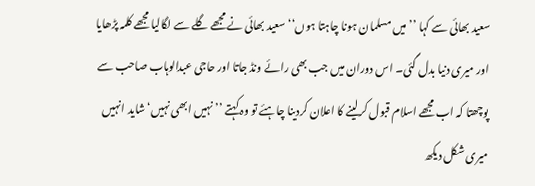سعید بھائی سے کہا ’’میں مسلمان ہونا چاہتا ہوں‘‘ سعید بھائی نے مجھے گلے سے لگالیا مجھے کلمہ پڑھایا اور میری دنیا بدل گئی۔ اس دوران میں جب بھی رائے ونڈ جاتا اور حاجی عبدالوہاب صاحب سے پوچھتا کہ اب مجھے اسلام قبول کرلینے کا اعلان کردینا چاہئے تو وہ کہتے ’’نہیں ابھی نہیں‘ شاید انہیں میری شکل دیکھ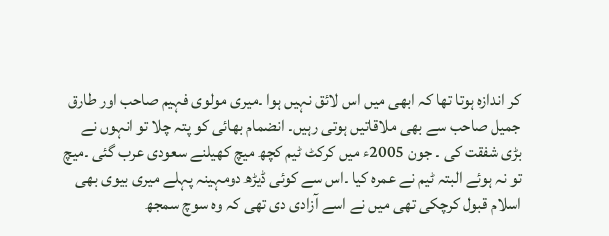کر اندازہ ہوتا تھا کہ ابھی میں اس لائق نہیں ہوا ۔میری مولوی فہیم صاحب اور طارق جمیل صاحب سے بھی ملاقاتیں ہوتی رہیں۔ انضمام بھائی کو پتہ چلا تو انہوں نے بڑی شفقت کی ۔ جون 2005ء میں کرکٹ ٹیم کچھ میچ کھیلنے سعودی عرب گئی ۔میچ تو نہ ہوئے البتہ ٹیم نے عمرہ کیا ۔اس سے کوئی ڈیڑھ دومہینہ پہلے میری بیوی بھی اسلام قبول کرچکی تھی میں نے اسے آزادی دی تھی کہ وہ سوچ سمجھ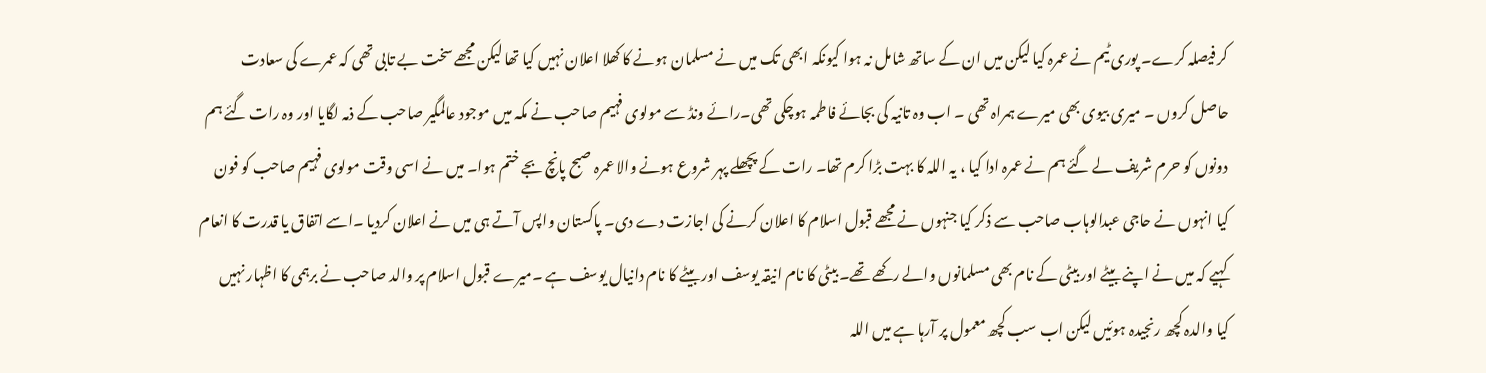کر فیصلہ کرے۔ پوری ٹیم نے عمرہ کیا لیکن میں ان کے ساتھ شامل نہ ہوا کیونکہ ابھی تک میں نے مسلمان ہونے کا کھلا اعلان نہیں کیا تھا لیکن مجھے سخت بے تابی تھی کہ عمرے کی سعادت حاصل کروں ۔ میری بیوی بھی میرے ہمراہ تھی ۔ اب وہ تانیہ کی بجائے فاطمہ ہوچکی تھی۔رائے ونڈ سے مولوی فہیم صاحب نے مکہ میں موجود عالمگیر صاحب کے ذمہ لگایا اور وہ رات گئے ہم دونوں کو حرم شریف لے گئے ہم نے عمرہ ادا کیا ، یہ اللہ کا بہت بڑا کرم تھا۔ رات کے پچھلے پہر شروع ہونے والا عمرہ صبح پانچ بجے ختم ہوا۔ میں نے اسی وقت مولوی فہیم صاحب کو فون کیا انہوں نے حاجی عبدالوہاب صاحب سے ذکر کیا جنہوں نے مجھے قبول اسلام کا اعلان کرنے کی اجازت دے دی۔ پاکستان واپس آتے ہی میں نے اعلان کردیا ۔اسے اتفاق یا قدرت کا انعام کہیے کہ میں نے اپنے بیٹے اور بیٹی کے نام بھی مسلمانوں والے رکھے تھے۔ بیٹی کا نام انیقہ یوسف اور بیٹے کا نام دانیال یوسف ہے ۔میرے قبول اسلام پر والد صاحب نے برہمی کا اظہار نہیں کیا والدہ کچھ رنجیدہ ہوئیں لیکن اب سب کچھ معمول پر آرہا ہے میں اللہ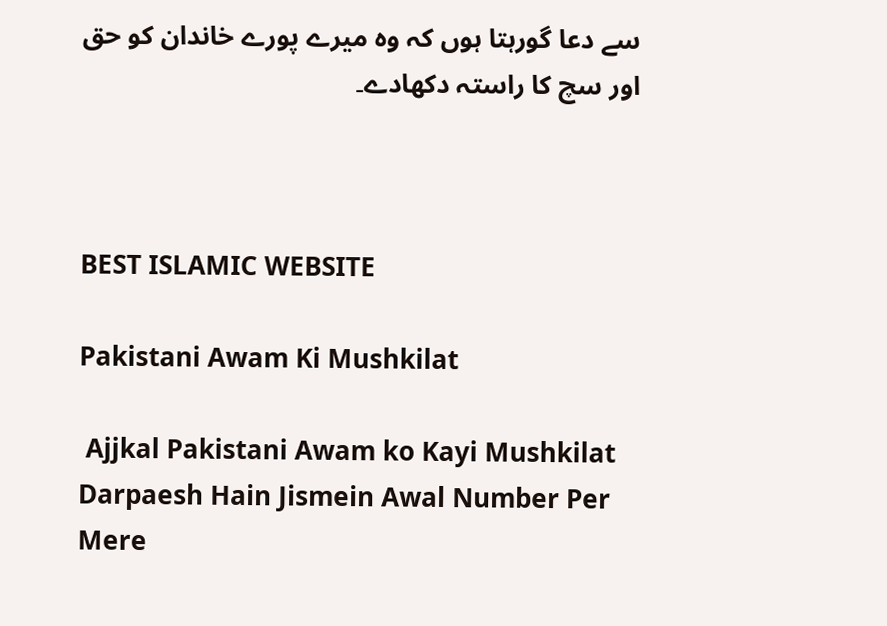سے دعا گورہتا ہوں کہ وہ میرے پورے خاندان کو حق اور سچ کا راستہ دکھادے۔



BEST ISLAMIC WEBSITE

Pakistani Awam Ki Mushkilat

 Ajjkal Pakistani Awam ko Kayi Mushkilat Darpaesh Hain Jismein Awal Number Per Mere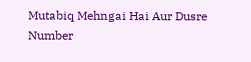Mutabiq Mehngai Hai Aur Dusre Number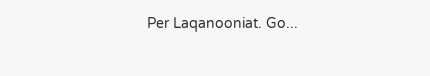Per Laqanooniat. Go...